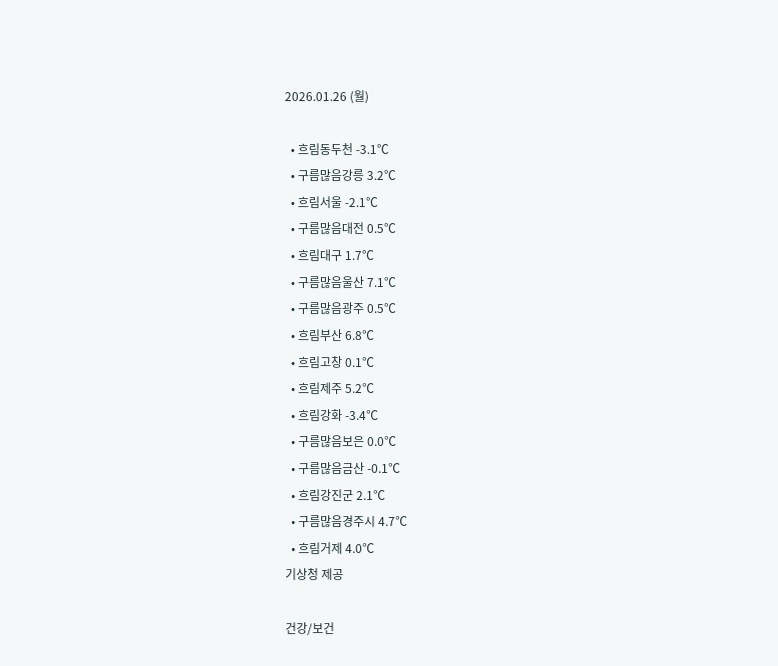2026.01.26 (월)

  • 흐림동두천 -3.1℃
  • 구름많음강릉 3.2℃
  • 흐림서울 -2.1℃
  • 구름많음대전 0.5℃
  • 흐림대구 1.7℃
  • 구름많음울산 7.1℃
  • 구름많음광주 0.5℃
  • 흐림부산 6.8℃
  • 흐림고창 0.1℃
  • 흐림제주 5.2℃
  • 흐림강화 -3.4℃
  • 구름많음보은 0.0℃
  • 구름많음금산 -0.1℃
  • 흐림강진군 2.1℃
  • 구름많음경주시 4.7℃
  • 흐림거제 4.0℃
기상청 제공

건강/보건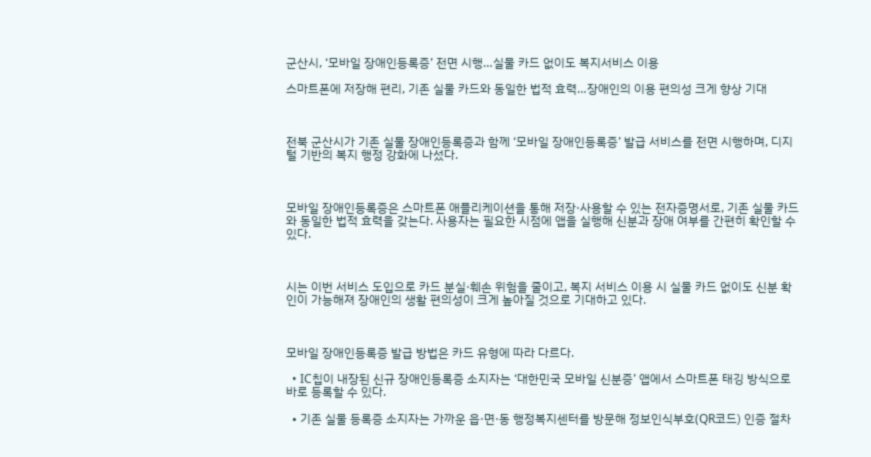군산시, ‘모바일 장애인등록증’ 전면 시행…실물 카드 없이도 복지서비스 이용

스마트폰에 저장해 편리, 기존 실물 카드와 동일한 법적 효력…장애인의 이용 편의성 크게 향상 기대



전북 군산시가 기존 실물 장애인등록증과 함께 ‘모바일 장애인등록증’ 발급 서비스를 전면 시행하며, 디지털 기반의 복지 행정 강화에 나섰다.



모바일 장애인등록증은 스마트폰 애플리케이션을 통해 저장·사용할 수 있는 전자증명서로, 기존 실물 카드와 동일한 법적 효력을 갖는다. 사용자는 필요한 시점에 앱을 실행해 신분과 장애 여부를 간편히 확인할 수 있다.



시는 이번 서비스 도입으로 카드 분실·훼손 위험을 줄이고, 복지 서비스 이용 시 실물 카드 없이도 신분 확인이 가능해져 장애인의 생활 편의성이 크게 높아질 것으로 기대하고 있다.



모바일 장애인등록증 발급 방법은 카드 유형에 따라 다르다.

  • IC칩이 내장된 신규 장애인등록증 소지자는 ‘대한민국 모바일 신분증’ 앱에서 스마트폰 태깅 방식으로 바로 등록할 수 있다.

  • 기존 실물 등록증 소지자는 가까운 읍·면·동 행정복지센터를 방문해 정보인식부호(QR코드) 인증 절차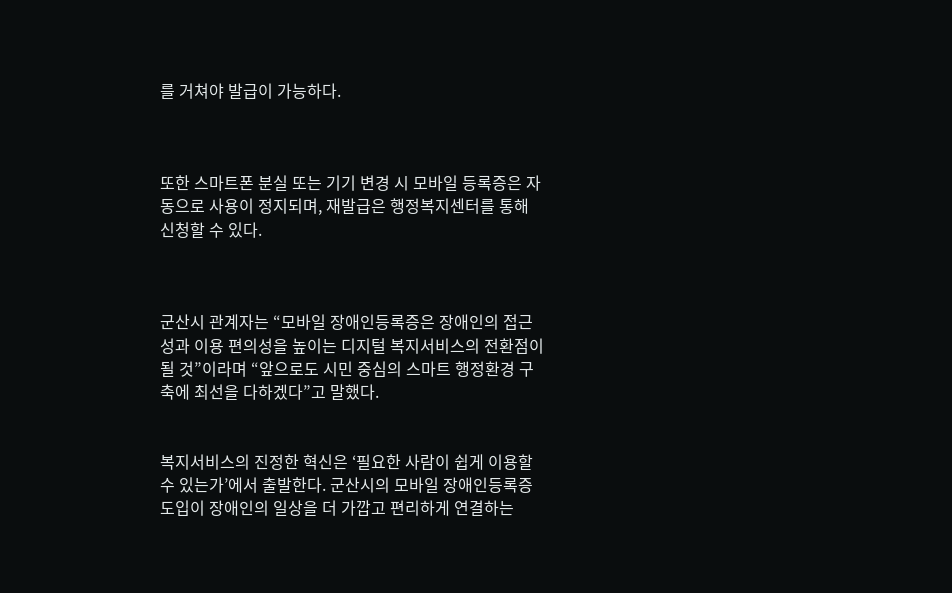를 거쳐야 발급이 가능하다.



또한 스마트폰 분실 또는 기기 변경 시 모바일 등록증은 자동으로 사용이 정지되며, 재발급은 행정복지센터를 통해 신청할 수 있다.



군산시 관계자는 “모바일 장애인등록증은 장애인의 접근성과 이용 편의성을 높이는 디지털 복지서비스의 전환점이 될 것”이라며 “앞으로도 시민 중심의 스마트 행정환경 구축에 최선을 다하겠다”고 말했다.


복지서비스의 진정한 혁신은 ‘필요한 사람이 쉽게 이용할 수 있는가’에서 출발한다. 군산시의 모바일 장애인등록증 도입이 장애인의 일상을 더 가깝고 편리하게 연결하는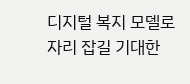디지털 복지 모델로 자리 잡길 기대한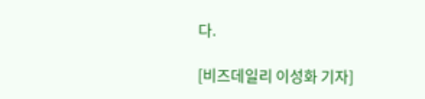다.

[비즈데일리 이성화 기자]